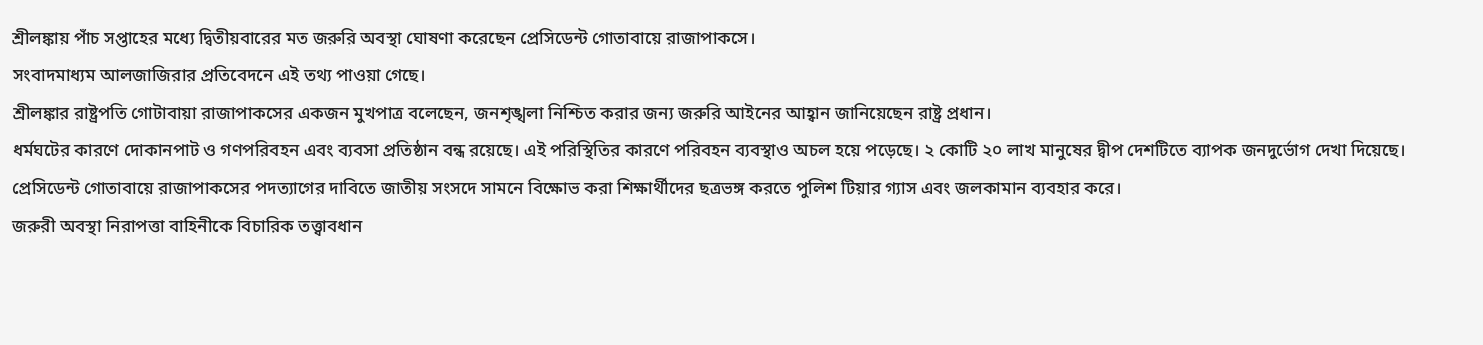শ্রীলঙ্কায় পাঁচ সপ্তাহের মধ্যে দ্বিতীয়বারের মত জরুরি অবস্থা ঘোষণা করেছেন প্রেসিডেন্ট গোতাবায়ে রাজাপাকসে।
সংবাদমাধ্যম আলজাজিরার প্রতিবেদনে এই তথ্য পাওয়া গেছে।
শ্রীলঙ্কার রাষ্ট্রপতি গোটাবায়া রাজাপাকসের একজন মুখপাত্র বলেছেন, জনশৃঙ্খলা নিশ্চিত করার জন্য জরুরি আইনের আহ্বান জানিয়েছেন রাষ্ট্র প্রধান।
ধর্মঘটের কারণে দোকানপাট ও গণপরিবহন এবং ব্যবসা প্রতিষ্ঠান বন্ধ রয়েছে। এই পরিস্থিতির কারণে পরিবহন ব্যবস্থাও অচল হয়ে পড়েছে। ২ কোটি ২০ লাখ মানুষের দ্বীপ দেশটিতে ব্যাপক জনদুর্ভোগ দেখা দিয়েছে।
প্রেসিডেন্ট গোতাবায়ে রাজাপাকসের পদত্যাগের দাবিতে জাতীয় সংসদে সামনে বিক্ষোভ করা শিক্ষার্থীদের ছত্রভঙ্গ করতে পুলিশ টিয়ার গ্যাস এবং জলকামান ব্যবহার করে।
জরুরী অবস্থা নিরাপত্তা বাহিনীকে বিচারিক তত্ত্বাবধান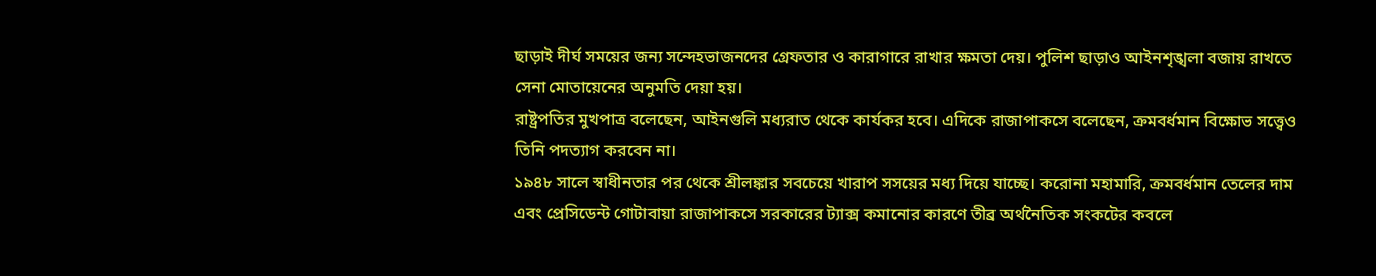ছাড়াই দীর্ঘ সময়ের জন্য সন্দেহভাজনদের গ্রেফতার ও কারাগারে রাখার ক্ষমতা দেয়। পুলিশ ছাড়াও আইনশৃঙ্খলা বজায় রাখতে সেনা মোতায়েনের অনুমতি দেয়া হয়।
রাষ্ট্রপতির মুখপাত্র বলেছেন, আইনগুলি মধ্যরাত থেকে কার্যকর হবে। এদিকে রাজাপাকসে বলেছেন, ক্রমবর্ধমান বিক্ষোভ সত্ত্বেও তিনি পদত্যাগ করবেন না।
১৯৪৮ সালে স্বাধীনতার পর থেকে শ্রীলঙ্কার সবচেয়ে খারাপ সসয়ের মধ্য দিয়ে যাচ্ছে। করোনা মহামারি, ক্রমবর্ধমান তেলের দাম এবং প্রেসিডেন্ট গোটাবায়া রাজাপাকসে সরকারের ট্যাক্স কমানোর কারণে তীব্র অর্থনৈতিক সংকটের কবলে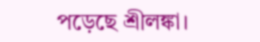পড়েছে শ্রীলঙ্কা।